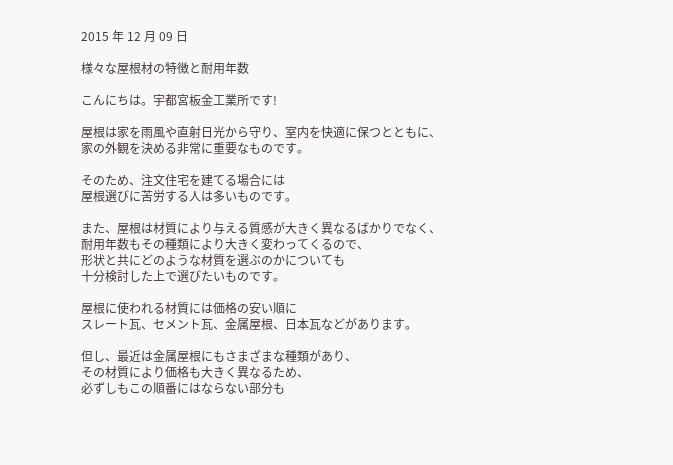2015 年 12 月 09 日

様々な屋根材の特徴と耐用年数

こんにちは。宇都宮板金工業所です!

屋根は家を雨風や直射日光から守り、室内を快適に保つとともに、
家の外観を決める非常に重要なものです。

そのため、注文住宅を建てる場合には
屋根選びに苦労する人は多いものです。

また、屋根は材質により与える質感が大きく異なるばかりでなく、
耐用年数もその種類により大きく変わってくるので、
形状と共にどのような材質を選ぶのかについても
十分検討した上で選びたいものです。

屋根に使われる材質には価格の安い順に
スレート瓦、セメント瓦、金属屋根、日本瓦などがあります。

但し、最近は金属屋根にもさまざまな種類があり、
その材質により価格も大きく異なるため、
必ずしもこの順番にはならない部分も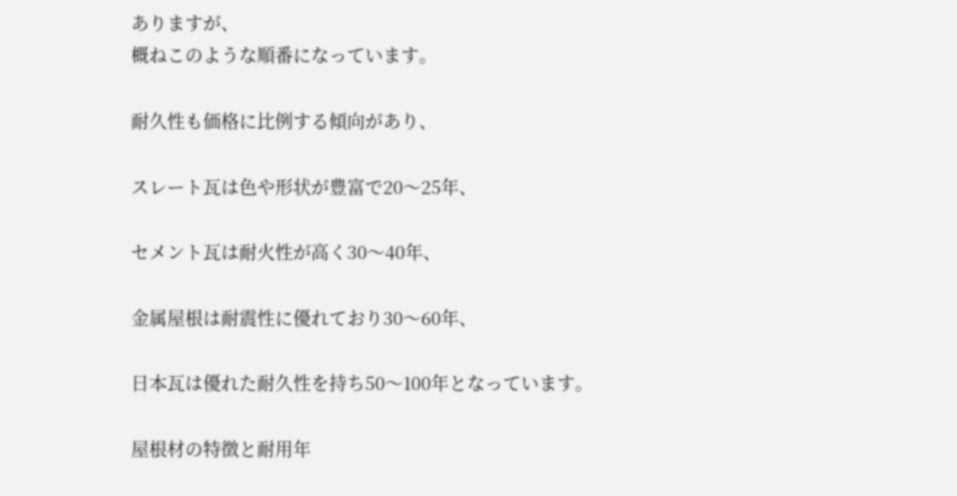ありますが、
概ねこのような順番になっています。

耐久性も価格に比例する傾向があり、

スレート瓦は色や形状が豊富で20〜25年、

セメント瓦は耐火性が高く30〜40年、

金属屋根は耐震性に優れており30〜60年、

日本瓦は優れた耐久性を持ち50〜100年となっています。

屋根材の特徴と耐用年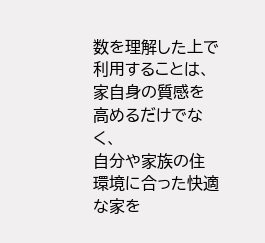数を理解した上で利用することは、
家自身の質感を高めるだけでなく、
自分や家族の住環境に合った快適な家を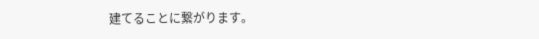建てることに繋がります。